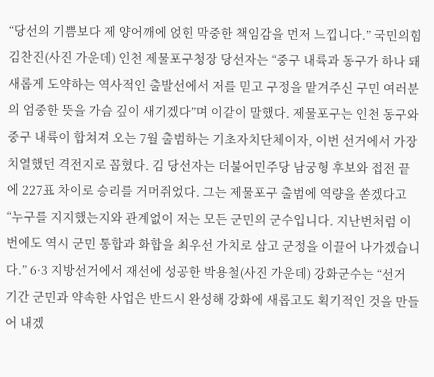“당선의 기쁨보다 제 양어깨에 얹힌 막중한 책임감을 먼저 느낍니다.” 국민의힘 김찬진(사진 가운데) 인천 제물포구청장 당선자는 “중구 내륙과 동구가 하나 돼 새롭게 도약하는 역사적인 출발선에서 저를 믿고 구정을 맡겨주신 구민 여러분의 엄중한 뜻을 가슴 깊이 새기겠다”며 이같이 말했다. 제물포구는 인천 동구와 중구 내륙이 합쳐져 오는 7월 출범하는 기초자치단체이자, 이번 선거에서 가장 치열했던 격전지로 꼽혔다. 김 당선자는 더불어민주당 남궁형 후보와 접전 끝에 227표 차이로 승리를 거머쥐었다. 그는 제물포구 출범에 역량을 쏟겠다고
“누구를 지지했는지와 관계없이 저는 모든 군민의 군수입니다. 지난번처럼 이번에도 역시 군민 통합과 화합을 최우선 가치로 삼고 군정을 이끌어 나가겠습니다.” 6·3 지방선거에서 재선에 성공한 박용철(사진 가운데) 강화군수는 “선거 기간 군민과 약속한 사업은 반드시 완성해 강화에 새롭고도 획기적인 것을 만들어 내겠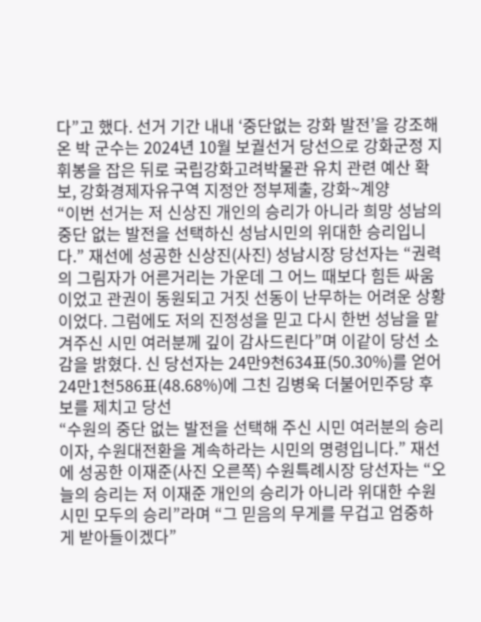다”고 했다. 선거 기간 내내 ‘중단없는 강화 발전’을 강조해 온 박 군수는 2024년 10월 보궐선거 당선으로 강화군정 지휘봉을 잡은 뒤로 국립강화고려박물관 유치 관련 예산 확보, 강화경제자유구역 지정안 정부제출, 강화~계양
“이번 선거는 저 신상진 개인의 승리가 아니라 희망 성남의 중단 없는 발전을 선택하신 성남시민의 위대한 승리입니다.” 재선에 성공한 신상진(사진) 성남시장 당선자는 “권력의 그림자가 어른거리는 가운데 그 어느 때보다 힘든 싸움이었고 관권이 동원되고 거짓 선동이 난무하는 어려운 상황이었다. 그럼에도 저의 진정성을 믿고 다시 한번 성남을 맡겨주신 시민 여러분께 깊이 감사드린다”며 이같이 당선 소감을 밝혔다. 신 당선자는 24만9천634표(50.30%)를 얻어 24만1천586표(48.68%)에 그친 김병욱 더불어민주당 후보를 제치고 당선
“수원의 중단 없는 발전을 선택해 주신 시민 여러분의 승리이자, 수원대전환을 계속하라는 시민의 명령입니다.” 재선에 성공한 이재준(사진 오른쪽) 수원특례시장 당선자는 “오늘의 승리는 저 이재준 개인의 승리가 아니라 위대한 수원시민 모두의 승리”라며 “그 믿음의 무게를 무겁고 엄중하게 받아들이겠다”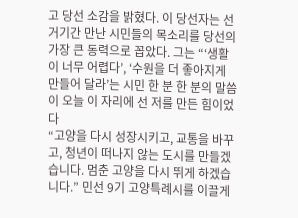고 당선 소감을 밝혔다. 이 당선자는 선거기간 만난 시민들의 목소리를 당선의 가장 큰 동력으로 꼽았다. 그는 “‘생활이 너무 어렵다’, ‘수원을 더 좋아지게 만들어 달라’는 시민 한 분 한 분의 말씀이 오늘 이 자리에 선 저를 만든 힘이었다
“고양을 다시 성장시키고, 교통을 바꾸고, 청년이 떠나지 않는 도시를 만들겠습니다. 멈춘 고양을 다시 뛰게 하겠습니다.” 민선 9기 고양특례시를 이끌게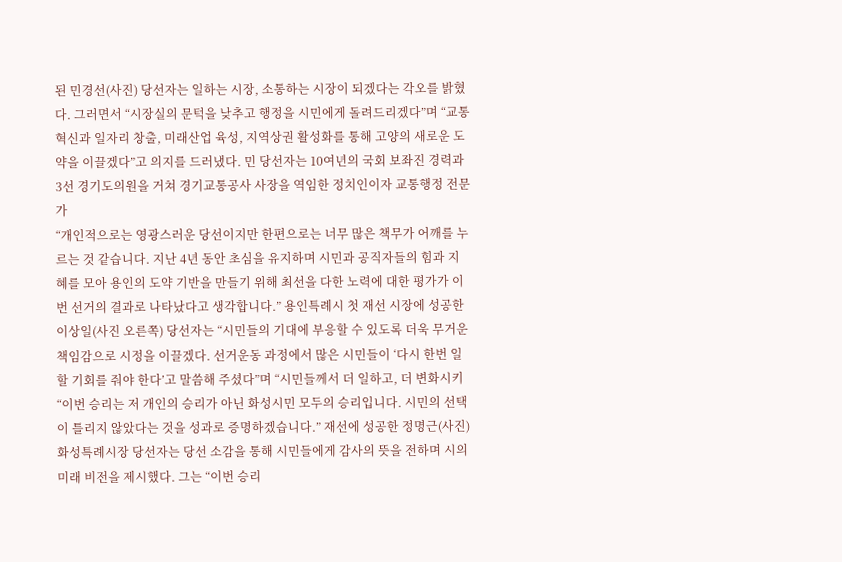된 민경선(사진) 당선자는 일하는 시장, 소통하는 시장이 되겠다는 각오를 밝혔다. 그러면서 “시장실의 문턱을 낮추고 행정을 시민에게 돌려드리겠다”며 “교통혁신과 일자리 창출, 미래산업 육성, 지역상권 활성화를 통해 고양의 새로운 도약을 이끌겠다”고 의지를 드러냈다. 민 당선자는 10여년의 국회 보좌진 경력과 3선 경기도의원을 거쳐 경기교통공사 사장을 역임한 정치인이자 교통행정 전문가
“개인적으로는 영광스러운 당선이지만 한편으로는 너무 많은 책무가 어깨를 누르는 것 같습니다. 지난 4년 동안 초심을 유지하며 시민과 공직자들의 힘과 지혜를 모아 용인의 도약 기반을 만들기 위해 최선을 다한 노력에 대한 평가가 이번 선거의 결과로 나타났다고 생각합니다.” 용인특례시 첫 재선 시장에 성공한 이상일(사진 오른쪽) 당선자는 “시민들의 기대에 부응할 수 있도록 더욱 무거운 책임감으로 시정을 이끌겠다. 선거운동 과정에서 많은 시민들이 ‘다시 한번 일할 기회를 줘야 한다’고 말씀해 주셨다”며 “시민들께서 더 일하고, 더 변화시키
“이번 승리는 저 개인의 승리가 아닌 화성시민 모두의 승리입니다. 시민의 선택이 틀리지 않았다는 것을 성과로 증명하겠습니다.” 재선에 성공한 정명근(사진) 화성특례시장 당선자는 당선 소감을 통해 시민들에게 감사의 뜻을 전하며 시의 미래 비전을 제시했다. 그는 “이번 승리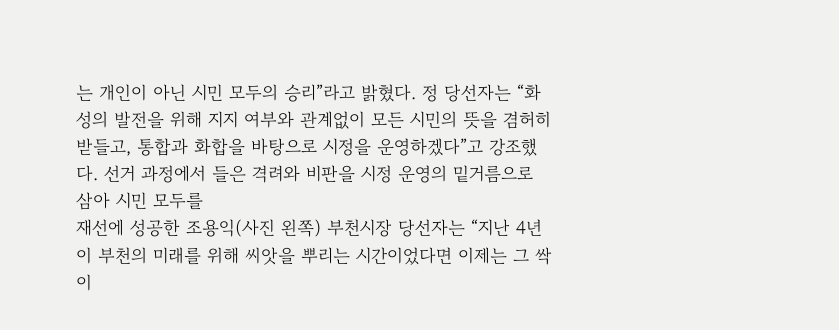는 개인이 아닌 시민 모두의 승리”라고 밝혔다. 정 당선자는 “화성의 발전을 위해 지지 여부와 관계없이 모든 시민의 뜻을 겸허히 받들고, 통합과 화합을 바탕으로 시정을 운영하겠다”고 강조했다. 선거 과정에서 들은 격려와 비판을 시정 운영의 밑거름으로 삼아 시민 모두를
재선에 성공한 조용익(사진 왼쪽) 부천시장 당선자는 “지난 4년이 부천의 미래를 위해 씨앗을 뿌리는 시간이었다면 이제는 그 싹이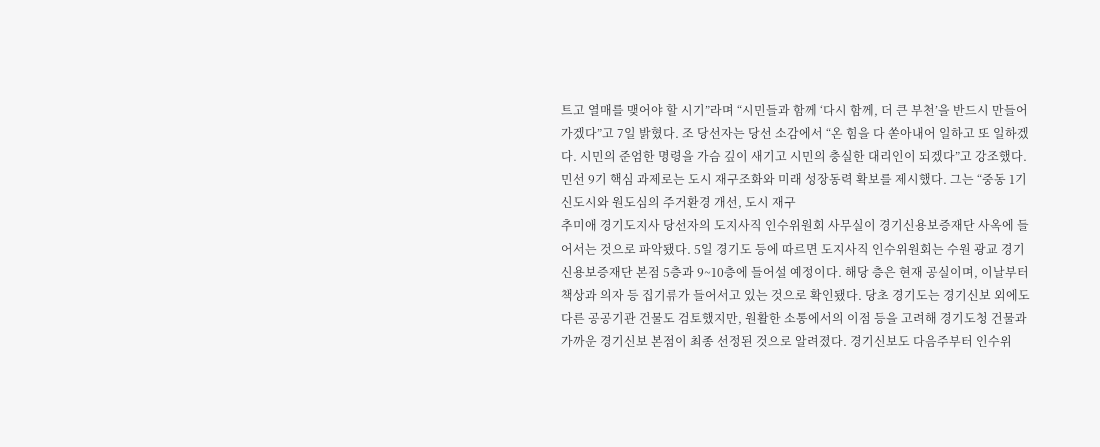트고 열매를 맺어야 할 시기”라며 “시민들과 함께 ‘다시 함께, 더 큰 부천’을 반드시 만들어가겠다”고 7일 밝혔다. 조 당선자는 당선 소감에서 “온 힘을 다 쏟아내어 일하고 또 일하겠다. 시민의 준엄한 명령을 가슴 깊이 새기고 시민의 충실한 대리인이 되겠다”고 강조했다. 민선 9기 핵심 과제로는 도시 재구조화와 미래 성장동력 확보를 제시했다. 그는 “중동 1기 신도시와 원도심의 주거환경 개선, 도시 재구
추미애 경기도지사 당선자의 도지사직 인수위원회 사무실이 경기신용보증재단 사옥에 들어서는 것으로 파악됐다. 5일 경기도 등에 따르면 도지사직 인수위원회는 수원 광교 경기신용보증재단 본점 5층과 9~10층에 들어설 예정이다. 해당 층은 현재 공실이며, 이날부터 책상과 의자 등 집기류가 들어서고 있는 것으로 확인됐다. 당초 경기도는 경기신보 외에도 다른 공공기관 건물도 검토했지만, 원활한 소통에서의 이점 등을 고려해 경기도청 건물과 가까운 경기신보 본점이 최종 선정된 것으로 알려졌다. 경기신보도 다음주부터 인수위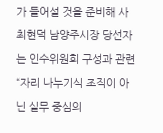가 들어설 것을 준비해 사
최현덕 남양주시장 당선자는 인수위원회 구성과 관련 “자리 나누기식 조직이 아닌 실무 중심의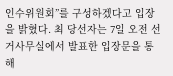인수위원회”를 구성하겠다고 입장을 밝혔다. 최 당선자는 7일 오전 선거사무실에서 발표한 입장문을 통해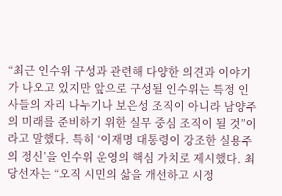“최근 인수위 구성과 관련해 다양한 의견과 이야기가 나오고 있지만 앞으로 구성될 인수위는 특정 인사들의 자리 나누기나 보은성 조직이 아니라 남양주의 미래를 준비하기 위한 실무 중심 조직이 될 것”이라고 말했다. 특히 ‘이재명 대통령이 강조한 실용주의 정신’을 인수위 운영의 핵심 가치로 제시했다. 최 당선자는 “오직 시민의 삶을 개선하고 시정